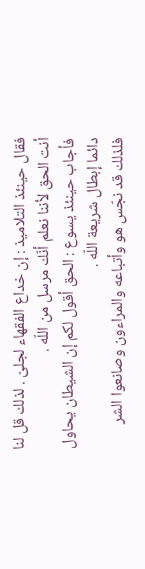فقال حينئذ التلاميذ : إن خداع الفقهاء لجلىّ . لذلك قل لنا أنت الحق لأننا نعلم أنّك مرسل من اللّه .
فأجاب حينئذ يسوع : الحق أقول لكم إن الشيطان يحاول دائما إبطال شريعة اللّه .
فلذلك قد نجّس هو وأتباعه والمراءون وصانعوا الشر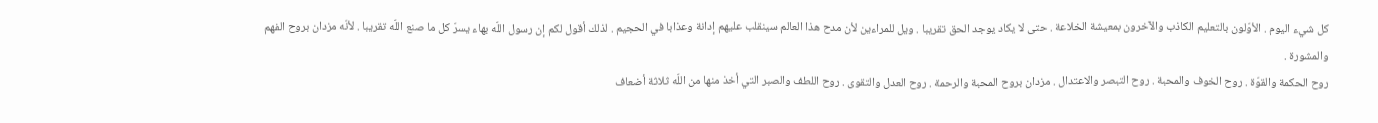كل شيء اليوم . الأوّلون بالتعليم الكاذب والآخرون بمعيشة الخلاعة . حتى لا يكاد يوجد الحق تقريبا . ويل للمراءين لأن مدح هذا العالم سينقلب عليهم إدانة وعذابا في الحجيم . لذلك أقول لكم إن رسول اللّه بهاء يسرّ كل ما صنع اللّه تقريبا . لأنّه مزدان بروح الفهم والمشورة .
روح الحكمة والقوّة . روح الخوف والمحبة . روح التبصر والاعتدال . مزدان بروح المحبة والرحمة . روح العدل والتقوى . روح اللطف والصبر التي أخذ منها من اللّه ثلاثة أضعاف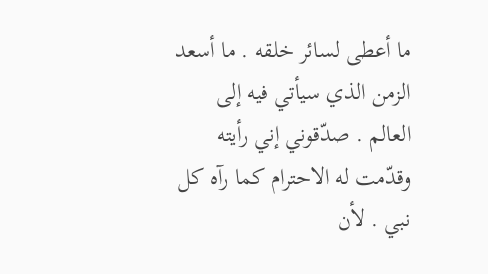ما أعطى لسائر خلقه . ما أسعد الزمن الذي سيأتي فيه إلى العالم . صدّقوني إني رأيته وقدّمت له الاحترام كما رآه كل نبي . لأن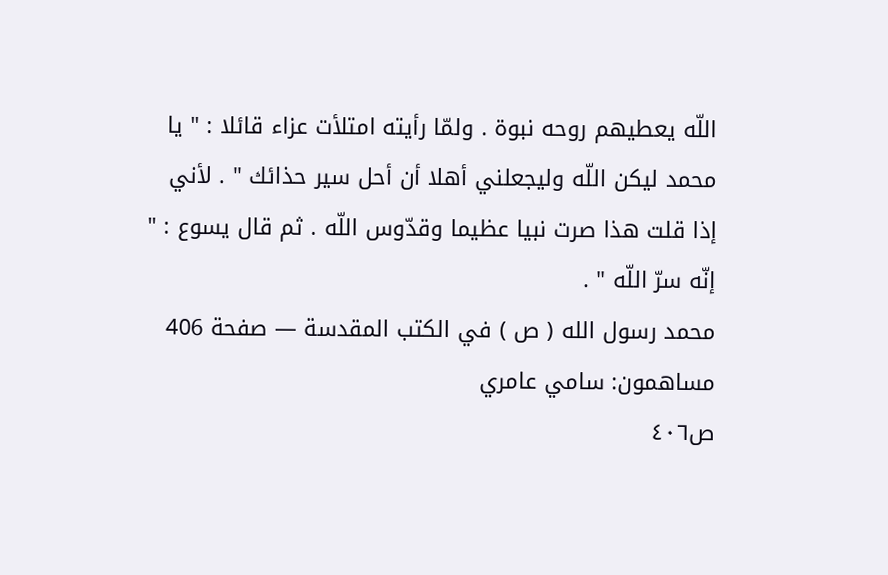اللّه يعطيهم روحه نبوة . ولمّا رأيته امتلأت عزاء قائلا : " يا محمد ليكن اللّه وليجعلني أهلا أن أحل سير حذائك " . لأني إذا قلت هذا صرت نبيا عظيما وقدّوس اللّه . ثم قال يسوع : " إنّه سرّ اللّه " .
محمد رسول الله ( ص ) في الكتب المقدسة — صفحة 406
مساهمون: سامي عامري
ص٤٠٦